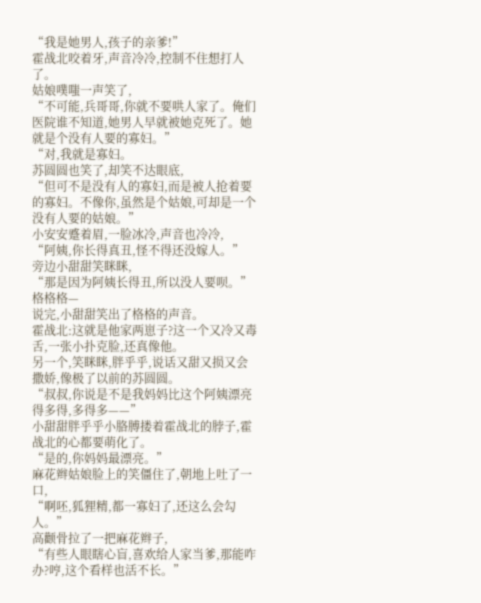“我是她男人,孩子的亲爹!”
霍战北咬着牙,声音冷冷,控制不住想打人了。
姑娘噗嗤一声笑了,
“不可能,兵哥哥,你就不要哄人家了。俺们医院谁不知道,她男人早就被她克死了。她就是个没有人要的寡妇。”
“对,我就是寡妇。
苏圆圆也笑了,却笑不达眼底,
“但可不是没有人的寡妇,而是被人抢着要的寡妇。不像你,虽然是个姑娘,可却是一个没有人要的姑娘。”
小安安蹙着眉,一脸冰冷,声音也冷冷,
“阿姨,你长得真丑,怪不得还没嫁人。”
旁边小甜甜笑眯眯,
“那是因为阿姨长得丑,所以没人要呗。”
格格格—
说完,小甜甜笑出了格格的声音。
霍战北:这就是他家两崽子?这一个又冷又毒舌,一张小扑克脸,还真像他。
另一个,笑眯眯,胖乎乎,说话又甜又损又会撒娇,像极了以前的苏圆圆。
“叔叔,你说是不是我妈妈比这个阿姨漂亮得多得,多得多——”
小甜甜胖乎乎小胳膊搂着霍战北的脖子,霍战北的心都要萌化了。
“是的,你妈妈最漂亮。”
麻花辫姑娘脸上的笑僵住了,朝地上吐了一口,
“啊呸,狐狸精,都一寡妇了,还这么会勾人。”
高颧骨拉了一把麻花辫子,
“有些人眼瞎心盲,喜欢给人家当爹,那能咋办?哼,这个看样也活不长。”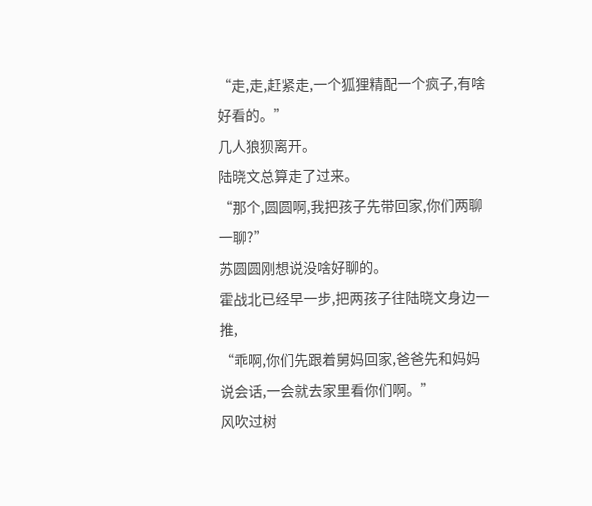“走,走,赶紧走,一个狐狸精配一个疯子,有啥好看的。”
几人狼狈离开。
陆晓文总算走了过来。
“那个,圆圆啊,我把孩子先带回家,你们两聊一聊?”
苏圆圆刚想说没啥好聊的。
霍战北已经早一步,把两孩子往陆晓文身边一推,
“乖啊,你们先跟着舅妈回家,爸爸先和妈妈说会话,一会就去家里看你们啊。”
风吹过树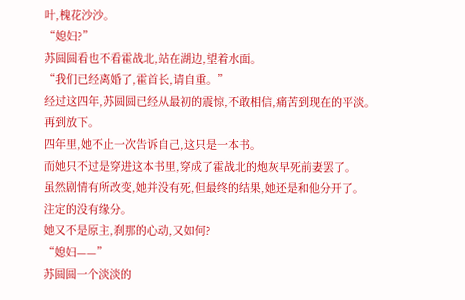叶,槐花沙沙。
“媳妇?”
苏圆圆看也不看霍战北,站在湖边,望着水面。
“我们已经离婚了,霍首长,请自重。”
经过这四年,苏圆圆已经从最初的震惊,不敢相信,痛苦到现在的平淡。再到放下。
四年里,她不止一次告诉自己,这只是一本书。
而她只不过是穿进这本书里,穿成了霍战北的炮灰早死前妻罢了。
虽然剧情有所改变,她并没有死,但最终的结果,她还是和他分开了。
注定的没有缘分。
她又不是原主,刹那的心动,又如何?
“媳妇——”
苏圆圆一个淡淡的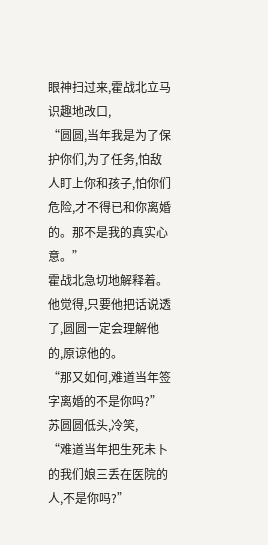眼神扫过来,霍战北立马识趣地改口,
“圆圆,当年我是为了保护你们,为了任务,怕敌人盯上你和孩子,怕你们危险,才不得已和你离婚的。那不是我的真实心意。”
霍战北急切地解释着。
他觉得,只要他把话说透了,圆圆一定会理解他的,原谅他的。
“那又如何,难道当年签字离婚的不是你吗?”
苏圆圆低头,冷笑,
“难道当年把生死未卜的我们娘三丢在医院的人,不是你吗?”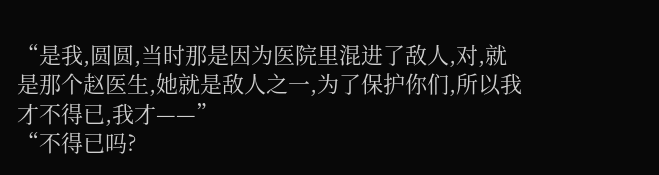“是我,圆圆,当时那是因为医院里混进了敌人,对,就是那个赵医生,她就是敌人之一,为了保护你们,所以我才不得已,我才——”
“不得已吗?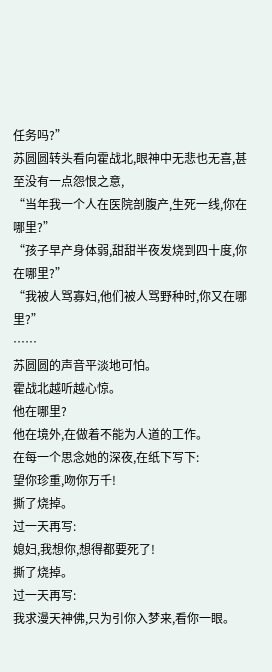任务吗?”
苏圆圆转头看向霍战北,眼神中无悲也无喜,甚至没有一点怨恨之意,
“当年我一个人在医院剖腹产,生死一线,你在哪里?”
“孩子早产身体弱,甜甜半夜发烧到四十度,你在哪里?”
“我被人骂寡妇,他们被人骂野种时,你又在哪里?”
……
苏圆圆的声音平淡地可怕。
霍战北越听越心惊。
他在哪里?
他在境外,在做着不能为人道的工作。
在每一个思念她的深夜,在纸下写下:
望你珍重,吻你万千!
撕了烧掉。
过一天再写:
媳妇,我想你,想得都要死了!
撕了烧掉。
过一天再写:
我求漫天神佛,只为引你入梦来,看你一眼。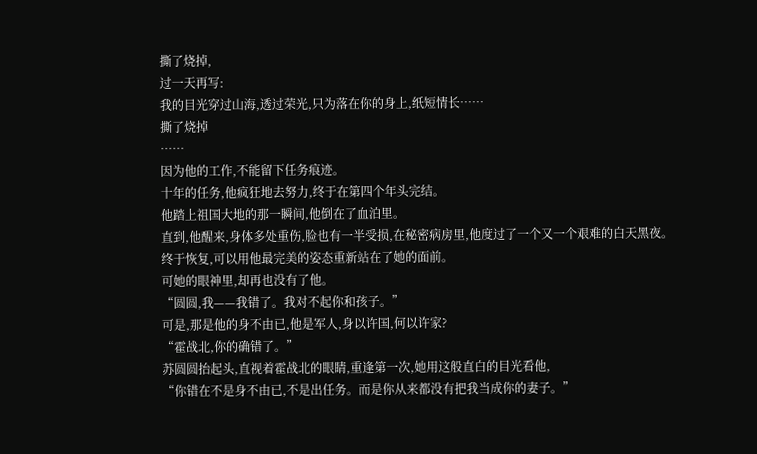撕了烧掉,
过一天再写:
我的目光穿过山海,透过荣光,只为落在你的身上,纸短情长……
撕了烧掉
……
因为他的工作,不能留下任务痕迹。
十年的任务,他疯狂地去努力,终于在第四个年头完结。
他踏上祖国大地的那一瞬间,他倒在了血泊里。
直到,他醒来,身体多处重伤,脸也有一半受损,在秘密病房里,他度过了一个又一个艰难的白天黑夜。
终于恢复,可以用他最完美的姿态重新站在了她的面前。
可她的眼神里,却再也没有了他。
“圆圆,我——我错了。我对不起你和孩子。”
可是,那是他的身不由已,他是军人,身以许国,何以许家?
“霍战北,你的确错了。”
苏圆圆抬起头,直视着霍战北的眼睛,重逢第一次,她用这般直白的目光看他,
“你错在不是身不由已,不是出任务。而是你从来都没有把我当成你的妻子。”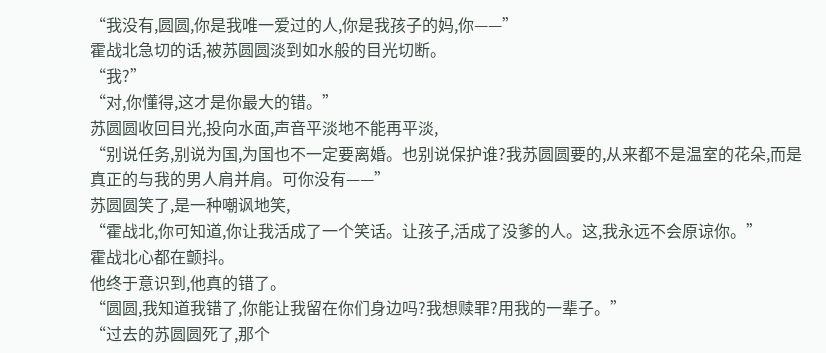“我没有,圆圆,你是我唯一爱过的人,你是我孩子的妈,你——”
霍战北急切的话,被苏圆圆淡到如水般的目光切断。
“我?”
“对,你懂得,这才是你最大的错。”
苏圆圆收回目光,投向水面,声音平淡地不能再平淡,
“别说任务,别说为国,为国也不一定要离婚。也别说保护谁?我苏圆圆要的,从来都不是温室的花朵,而是真正的与我的男人肩并肩。可你没有——”
苏圆圆笑了,是一种嘲讽地笑,
“霍战北,你可知道,你让我活成了一个笑话。让孩子,活成了没爹的人。这,我永远不会原谅你。”
霍战北心都在颤抖。
他终于意识到,他真的错了。
“圆圆,我知道我错了,你能让我留在你们身边吗?我想赎罪?用我的一辈子。”
“过去的苏圆圆死了,那个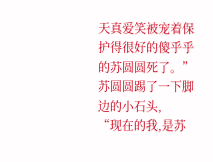天真爱笑被宠着保护得很好的傻乎乎的苏圆圆死了。”
苏圆圆踢了一下脚边的小石头,
“现在的我,是苏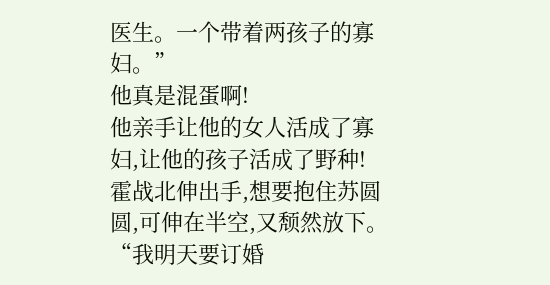医生。一个带着两孩子的寡妇。”
他真是混蛋啊!
他亲手让他的女人活成了寡妇,让他的孩子活成了野种!
霍战北伸出手,想要抱住苏圆圆,可伸在半空,又颓然放下。
“我明天要订婚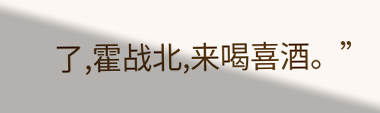了,霍战北,来喝喜酒。”